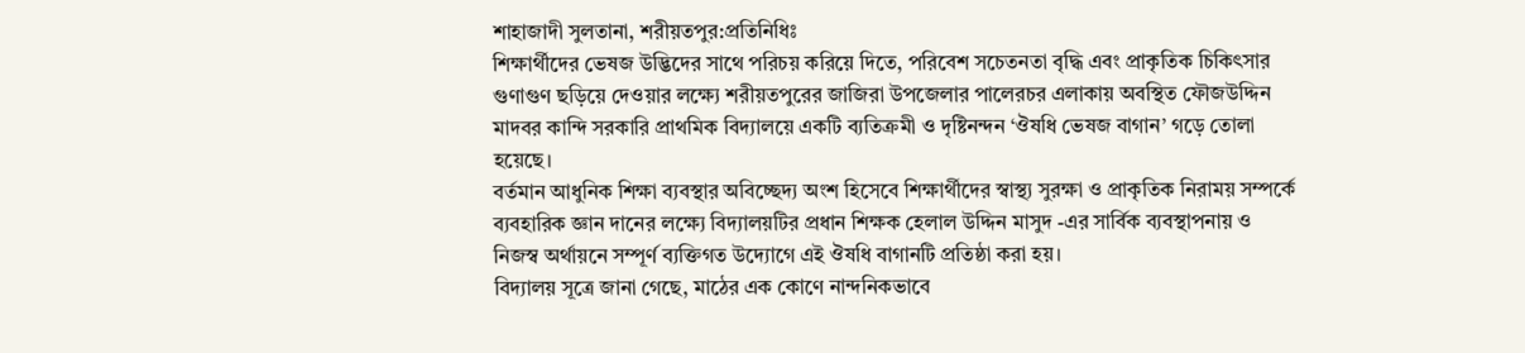শাহাজাদী সুলতানা, শরীয়তপুর:প্রতিনিধিঃ
শিক্ষার্থীদের ভেষজ উদ্ভিদের সাথে পরিচয় করিয়ে দিতে, পরিবেশ সচেতনতা বৃদ্ধি এবং প্রাকৃতিক চিকিৎসার গুণাগুণ ছড়িয়ে দেওয়ার লক্ষ্যে শরীয়তপুরের জাজিরা উপজেলার পালেরচর এলাকায় অবস্থিত ফৌজউদ্দিন মাদবর কান্দি সরকারি প্রাথমিক বিদ্যালয়ে একটি ব্যতিক্রমী ও দৃষ্টিনন্দন ‘ঔষধি ভেষজ বাগান’ গড়ে তোলা হয়েছে।
বর্তমান আধুনিক শিক্ষা ব্যবস্থার অবিচ্ছেদ্য অংশ হিসেবে শিক্ষার্থীদের স্বাস্থ্য সুরক্ষা ও প্রাকৃতিক নিরাময় সম্পর্কে ব্যবহারিক জ্ঞান দানের লক্ষ্যে বিদ্যালয়টির প্রধান শিক্ষক হেলাল উদ্দিন মাসুদ -এর সার্বিক ব্যবস্থাপনায় ও নিজস্ব অর্থায়নে সম্পূর্ণ ব্যক্তিগত উদ্যোগে এই ঔষধি বাগানটি প্রতিষ্ঠা করা হয়।
বিদ্যালয় সূত্রে জানা গেছে, মাঠের এক কোণে নান্দনিকভাবে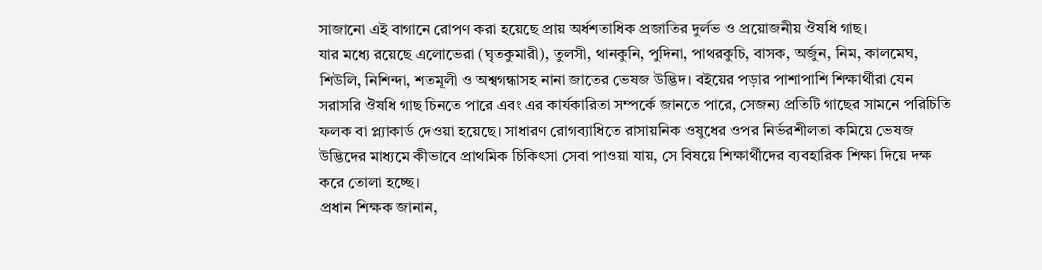সাজানো এই বাগানে রোপণ করা হয়েছে প্রায় অর্ধশতাধিক প্রজাতির দুর্লভ ও প্রয়োজনীয় ঔষধি গাছ।
যার মধ্যে রয়েছে এলোভেরা (ঘৃতকুমারী), তুলসী, থানকুনি, পুদিনা, পাথরকুচি, বাসক, অর্জুন, নিম, কালমেঘ, শিউলি, নিশিন্দা, শতমূলী ও অশ্বগন্ধাসহ নানা জাতের ভেষজ উদ্ভিদ। বইয়ের পড়ার পাশাপাশি শিক্ষার্থীরা যেন সরাসরি ঔষধি গাছ চিনতে পারে এবং এর কার্যকারিতা সম্পর্কে জানতে পারে, সেজন্য প্রতিটি গাছের সামনে পরিচিতি ফলক বা প্ল্যাকার্ড দেওয়া হয়েছে। সাধারণ রোগব্যাধিতে রাসায়নিক ওষুধের ওপর নির্ভরশীলতা কমিয়ে ভেষজ উদ্ভিদের মাধ্যমে কীভাবে প্রাথমিক চিকিৎসা সেবা পাওয়া যায়, সে বিষয়ে শিক্ষার্থীদের ব্যবহারিক শিক্ষা দিয়ে দক্ষ করে তোলা হচ্ছে।
প্রধান শিক্ষক জানান,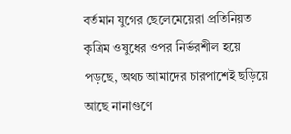বর্তমান যুগের ছেলেমেয়েরা প্রতিনিয়ত কৃত্রিম ওষুধের ওপর নির্ভরশীল হয়ে পড়ছে, অথচ আমাদের চারপাশেই ছড়িয়ে আছে নানাগুণে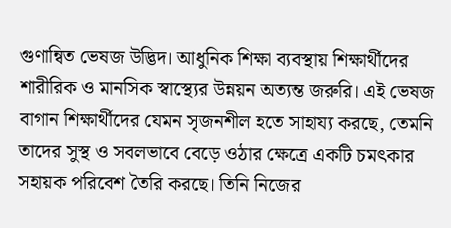গুণান্বিত ভেষজ উদ্ভিদ। আধুনিক শিক্ষা ব্যবস্থায় শিক্ষার্থীদের শারীরিক ও মানসিক স্বাস্থ্যের উন্নয়ন অত্যন্ত জরুরি। এই ভেষজ বাগান শিক্ষার্থীদের যেমন সৃজনশীল হতে সাহায্য করছে, তেমনি তাদের সুস্থ ও সবলভাবে বেড়ে ওঠার ক্ষেত্রে একটি চমৎকার সহায়ক পরিবেশ তৈরি করছে। তিনি নিজের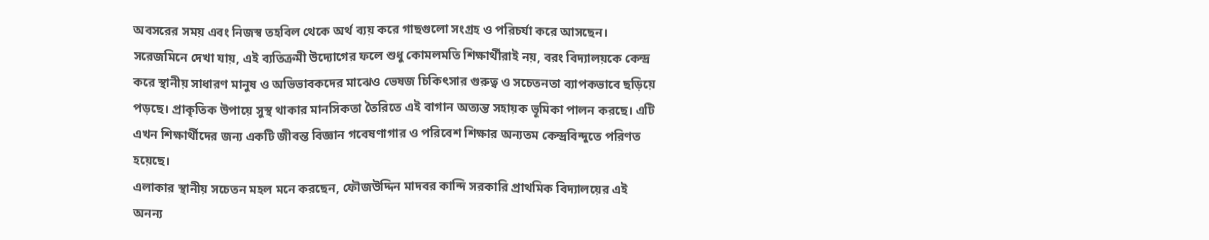অবসরের সময় এবং নিজস্ব তহবিল থেকে অর্থ ব্যয় করে গাছগুলো সংগ্রহ ও পরিচর্যা করে আসছেন।
সরেজমিনে দেখা যায়, এই ব্যতিক্রমী উদ্যোগের ফলে শুধু কোমলমতি শিক্ষার্থীরাই নয়, বরং বিদ্যালয়কে কেন্দ্র করে স্থানীয় সাধারণ মানুষ ও অভিভাবকদের মাঝেও ভেষজ চিকিৎসার গুরুত্ব ও সচেতনতা ব্যাপকভাবে ছড়িয়ে পড়ছে। প্রাকৃতিক উপায়ে সুস্থ থাকার মানসিকতা তৈরিতে এই বাগান অত্যন্ত সহায়ক ভূমিকা পালন করছে। এটি এখন শিক্ষার্থীদের জন্য একটি জীবন্ত বিজ্ঞান গবেষণাগার ও পরিবেশ শিক্ষার অন্যতম কেন্দ্রবিন্দুতে পরিণত হয়েছে।
এলাকার স্থানীয় সচেতন মহল মনে করছেন, ফৌজউদ্দিন মাদবর কান্দি সরকারি প্রাথমিক বিদ্যালয়ের এই অনন্য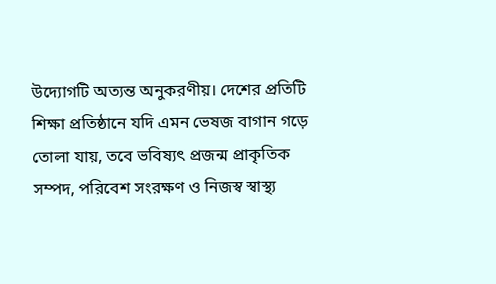উদ্যোগটি অত্যন্ত অনুকরণীয়। দেশের প্রতিটি শিক্ষা প্রতিষ্ঠানে যদি এমন ভেষজ বাগান গড়ে তোলা যায়, তবে ভবিষ্যৎ প্রজন্ম প্রাকৃতিক সম্পদ, পরিবেশ সংরক্ষণ ও নিজস্ব স্বাস্থ্য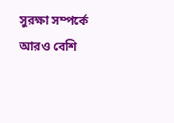সুরক্ষা সম্পর্কে আরও বেশি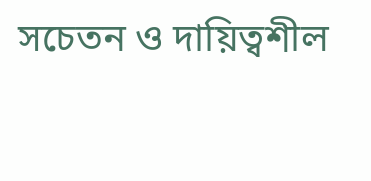সচেতন ও দায়িত্বশীল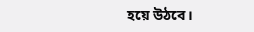হয়ে উঠবে।